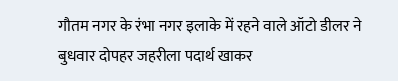गौतम नगर के रंभा नगर इलाके में रहने वाले ऑटो डीलर ने बुधवार दोपहर जहरीला पदार्थ खाकर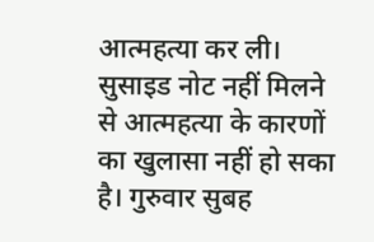आत्महत्या कर ली। सुसाइड नोट नहीं मिलने से आत्महत्या के कारणों का खुलासा नहीं हो सका है। गुरुवार सुबह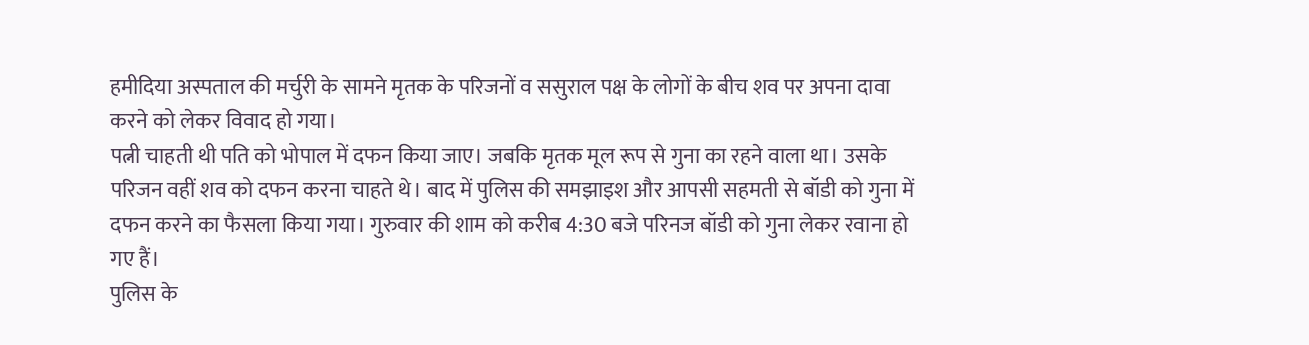हमीदिया अस्पताल की मर्चुरी के सामने मृतक के परिजनों व ससुराल पक्ष के लोगों के बीच शव पर अपना दावा करने को लेकर विवाद हो गया।
पत्नी चाहती थी पति को भोपाल में दफन किया जाए। जबकि मृतक मूल रूप से गुना का रहने वाला था। उसके परिजन वहीं शव को दफन करना चाहते थे। बाद में पुलिस की समझाइश और आपसी सहमती से बॉडी को गुना में दफन करने का फैसला किया गया। गुरुवार की शाम को करीब 4:30 बजे परिनज बॉडी को गुना लेकर रवाना हो गए हैं।
पुलिस के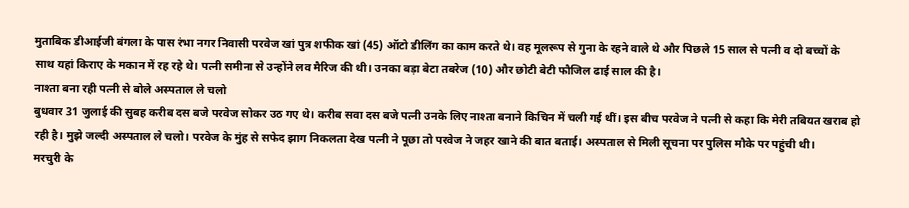मुताबिक डीआईजी बंगला के पास रंभा नगर निवासी परवेज खां पुत्र शफीक खां (45) ऑटो डीलिंग का काम करते थे। वह मूलरूप से गुना के रहने वाले थे और पिछले 15 साल से पत्नी व दो बच्चों के साथ यहां किराए के मकान में रह रहे थे। पत्नी समीना से उन्होंने लव मैरिज की थी। उनका बड़ा बेटा तबरेज (10) और छोटी बेटी फौजिल ढाई साल की है।
नाश्ता बना रही पत्नी से बोले अस्पताल ले चलो
बुधवार 31 जुलाई की सुबह करीब दस बजे परवेज सोकर उठ गए थे। करीब सवा दस बजे पत्नी उनके लिए नाश्ता बनाने किचिन में चली गई थीं। इस बीच परवेज ने पत्नी से कहा कि मेरी तबियत खराब हो रही है। मुझे जल्दी अस्पताल ले चलो। परवेज के मुंह से सफेद झाग निकलता देख पत्नी ने पूछा तो परवेज ने जहर खाने की बात बताई। अस्पताल से मिली सूचना पर पुलिस मौके पर पहुंची थी।
मरचुरी के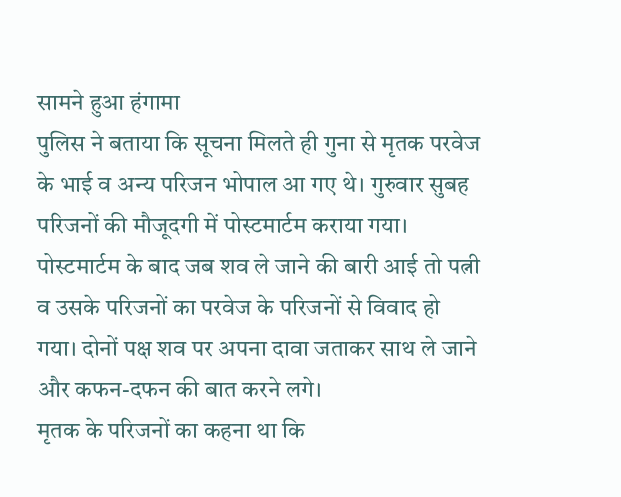सामने हुआ हंगामा
पुलिस ने बताया कि सूचना मिलते ही गुना से मृतक परवेज के भाई व अन्य परिजन भोपाल आ गए थे। गुरुवार सुबह परिजनों की मौजूदगी में पोस्टमार्टम कराया गया। पोस्टमार्टम के बाद जब शव ले जाने की बारी आई तो पत्नी व उसके परिजनों का परवेज के परिजनों से विवाद हो गया। दोनों पक्ष शव पर अपना दावा जताकर साथ ले जाने और कफन-दफन की बात करने लगे।
मृतक के परिजनों का कहना था कि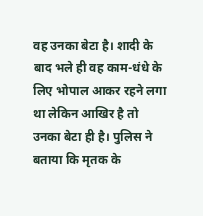वह उनका बेटा है। शादी के बाद भले ही वह काम-धंधे के लिए भोपाल आकर रहने लगा था लेकिन आखिर है तो उनका बेटा ही है। पुलिस ने बताया कि मृतक के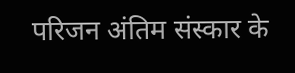परिजन अंतिम संस्कार के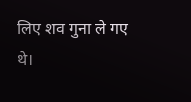लिए शव गुना ले गए थे।